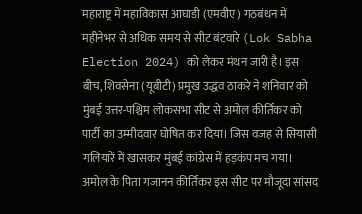महाराष्ट्र में महाविकास आघाडी (एमवीए) गठबंधन में महीनेभर से अधिक समय से सीट बंटवारे (Lok Sabha Election 2024) को लेकर मंथन जारी है। इस बीच, शिवसेना (यूबीटी) प्रमुख उद्धव ठाकरे ने शनिवार को मुंबई उत्तर-पश्चिम लोकसभा सीट से अमोल कीर्तिकर को पार्टी का उम्मीदवार घोषित कर दिया। जिस वजह से सियासी गलियारें में खासकर मुंबई कांग्रेस में हड़कंप मच गया। अमोल के पिता गजानन कीर्तिकर इस सीट पर मौजूदा सांसद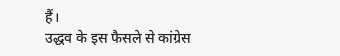हैं।
उद्धव के इस फैसले से कांग्रेस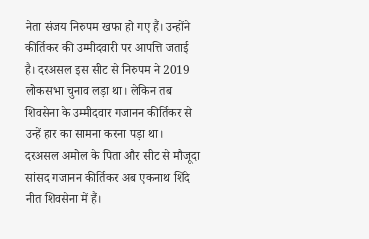नेता संजय निरुपम खफा हो गए हैं। उन्होंने कीर्तिकर की उम्मीदवारी पर आपत्ति जताई है। दरअसल इस सीट से निरुपम ने 2019 लोकसभा चुनाव लड़ा था। लेकिन तब शिवसेना के उम्मीदवार गजानन कीर्तिकर से उन्हें हार का सामना करना पड़ा था। दरअसल अमोल के पिता और सीट से मौजूदा सांसद गजानन कीर्तिकर अब एकनाथ शिंदे नीत शिवसेना में हैं।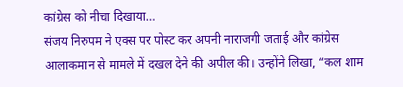कांग्रेस को नीचा दिखाया…
संजय निरुपम ने एक्स पर पोस्ट कर अपनी नाराजगी जताई और कांग्रेस आलाकमान से मामले में दखल देने की अपील की। उन्होंने लिखा, “कल शाम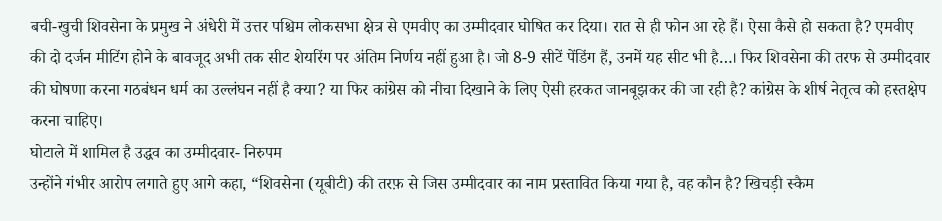बची-खुची शिवसेना के प्रमुख ने अंधेरी में उत्तर पश्चिम लोकसभा क्षेत्र से एमवीए का उम्मीदवार घोषित कर दिया। रात से ही फोन आ रहे हैं। ऐसा कैसे हो सकता है? एमवीए की दो दर्जन मीटिंग होने के बावजूद अभी तक सीट शेयरिंग पर अंतिम निर्णय नहीं हुआ है। जो 8-9 सीटें पेंडिंग हैं, उनमें यह सीट भी है…। फिर शिवसेना की तरफ से उम्मीदवार की घोषणा करना गठबंधन धर्म का उल्लंघन नहीं है क्या? या फिर कांग्रेस को नीचा दिखाने के लिए ऐसी हरकत जानबूझकर की जा रही है? कांग्रेस के शीर्ष नेतृत्व को हस्तक्षेप करना चाहिए।
घोटाले में शामिल है उद्धव का उम्मीदवार- निरुपम
उन्होंने गंभीर आरोप लगाते हुए आगे कहा, “शिवसेना (यूबीटी) की तरफ़ से जिस उम्मीदवार का नाम प्रस्तावित किया गया है, वह कौन है? खिचड़ी स्कैम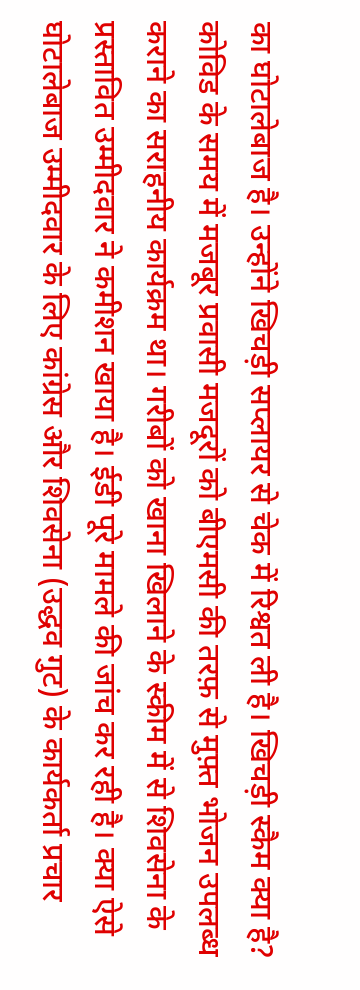का घोटालेबाज है। उन्होंने खिचड़ी सप्लायर से चेक में रिश्वत ली है। खिचड़ी स्कैम क्या है? कोविड के समय में मजबूर प्रवासी मजदूरों को बीएमसी की तरफ़ से मुफ़्त भोजन उपलब्ध कराने का सराहनीय कार्यक्रम था। गरीबों को खाना खिलाने के स्कीम में से शिवसेना के प्रस्तावित उम्मीदवार ने कमीशन खाया है। ईडी पूरे मामले की जांच कर रही है। क्या ऐसे घोटालेबाज उम्मीदवार के लिए कांग्रेस और शिवसेना (उद्धव गुट) के कार्यकर्ता प्रचार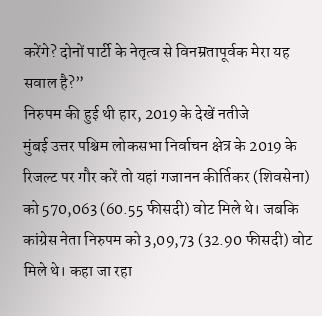करेंगे? दोनों पार्टी के नेतृत्व से विनम्रतापूर्वक मेरा यह सवाल है?”
निरुपम की हुई थी हार, 2019 के देखें नतीजे
मुंबई उत्तर पश्चिम लोकसभा निर्वाचन क्षेत्र के 2019 के रिजल्ट पर गौर करें तो यहां गजानन कीर्तिकर (शिवसेना) को 570,063 (60.55 फीसदी) वोट मिले थे। जबकि कांग्रेस नेता निरुपम को 3,09,73 (32.90 फीसदी) वोट मिले थे। कहा जा रहा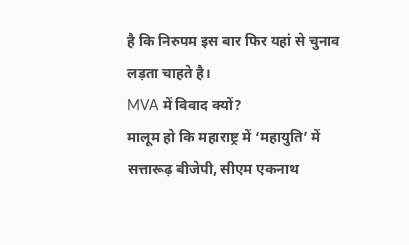है कि निरुपम इस बार फिर यहां से चुनाव लड़ता चाहते है।
MVA में विवाद क्यों?
मालूम हो कि महाराष्ट्र में ‘महायुति’ में सत्तारूढ़ बीजेपी, सीएम एकनाथ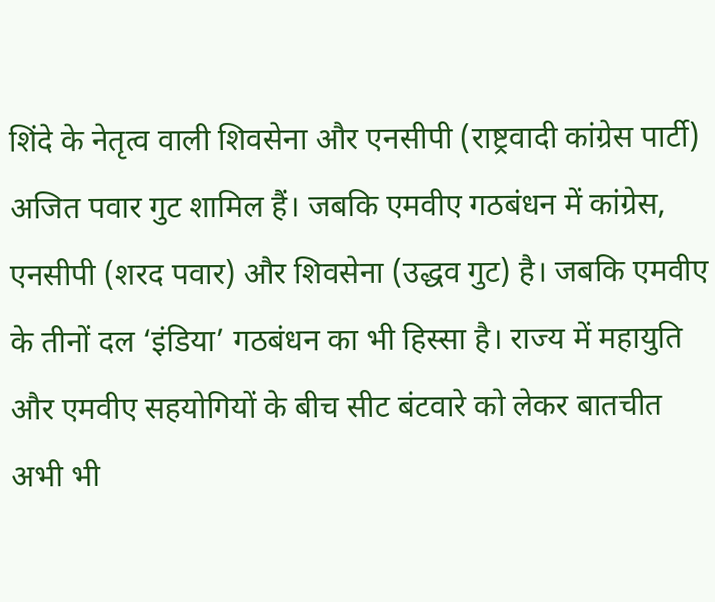शिंदे के नेतृत्व वाली शिवसेना और एनसीपी (राष्ट्रवादी कांग्रेस पार्टी) अजित पवार गुट शामिल हैं। जबकि एमवीए गठबंधन में कांग्रेस, एनसीपी (शरद पवार) और शिवसेना (उद्धव गुट) है। जबकि एमवीए के तीनों दल ‘इंडिया’ गठबंधन का भी हिस्सा है। राज्य में महायुति और एमवीए सहयोगियों के बीच सीट बंटवारे को लेकर बातचीत अभी भी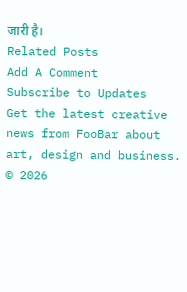जारी है।
Related Posts
Add A Comment
Subscribe to Updates
Get the latest creative news from FooBar about art, design and business.
© 2026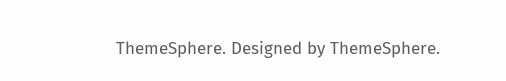ThemeSphere. Designed by ThemeSphere.